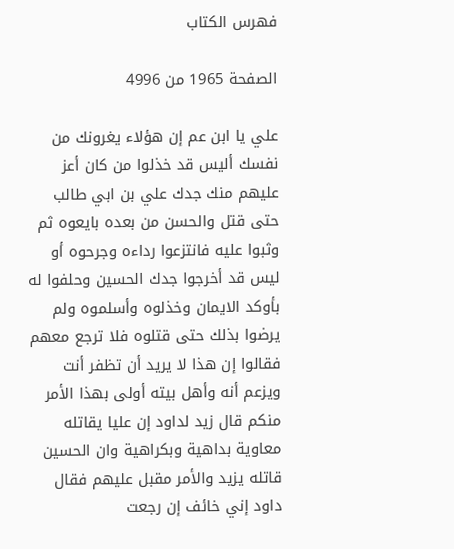فهرس الكتاب

الصفحة 1965 من 4996

علي يا ابن عم إن هؤلاء يغرونك من نفسك أليس قد خذلوا من كان أعز عليهم منك جدك علي بن ابي طالب حتى قتل والحسن من بعده بايعوه ثم وثبوا عليه فانتزعوا رداءه وجرحوه أو ليس قد أخرجوا جدك الحسين وحلفوا له بأوكد الايمان وخذلوه وأسلموه ولم يرضوا بذلك حتى قتلوه فلا ترجع معهم فقالوا إن هذا لا يريد أن تظفر أنت ويزعم أنه وأهل بيته أولى بهذا الأمر منكم قال زيد لداود إن عليا يقاتله معاوية بداهية وبكراهية وان الحسين قاتله يزيد والأمر مقبل عليهم فقال داود إني خائف إن رجعت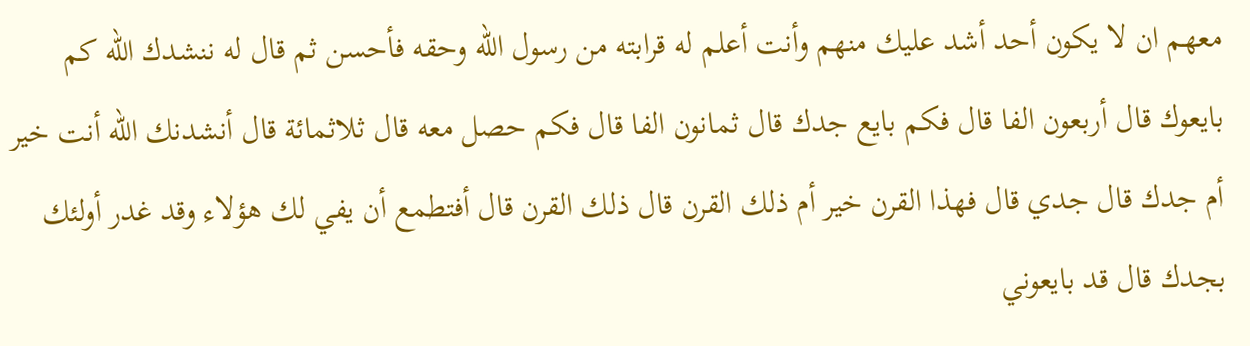معهم ان لا يكون أحد أشد عليك منهم وأنت أعلم له قرابته من رسول الله وحقه فأحسن ثم قال له ننشدك الله كم بايعوك قال أربعون الفا قال فكم بايع جدك قال ثمانون الفا قال فكم حصل معه قال ثلاثمائة قال أنشدنك الله أنت خير أم جدك قال جدي قال فهذا القرن خير أم ذلك القرن قال ذلك القرن قال أفتطمع أن يفي لك هؤلاء وقد غدر أولئك بجدك قال قد بايعوني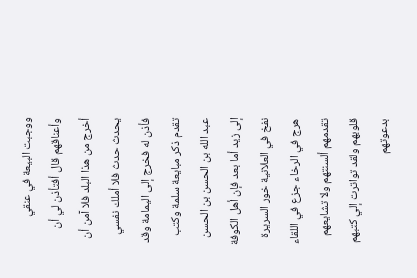ووجبت البيعة في عنقي وأعناقهم قال أفتأذن لي أن أخرج من هذا البلد فلا آمن أن يحدث حدث فلا أملك نفسي فأذن له فخرج إلى اليمامة وقد تقدم ذكر مبايعة سلمة وكتب عبد الله بن الحسن بن الحسن إلى زيد أما بعد فإن أهل الكوفة نفخ في العلانية خور السريرة هرج في الرخاء جزع في اللقاء تقدمهم ألسنتهم ولا تشايعهم قلوبهم ولقد تواترت إلي كتبهم بدعوتهم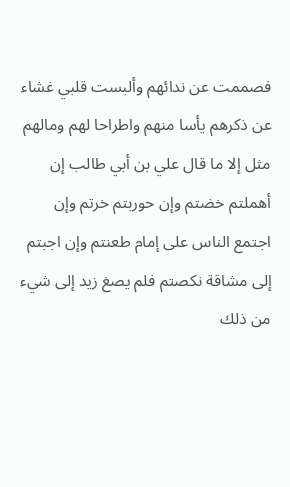فصممت عن ندائهم وألبست قلبي غشاء عن ذكرهم يأسا منهم واطراحا لهم ومالهم مثل إلا ما قال علي بن أبي طالب إن أهملتم خضتم وإن حوربتم خرتم وإن اجتمع الناس على إمام طعنتم وإن اجبتم إلى مشاقة نكصتم فلم يصغ زيد إلى شيء من ذلك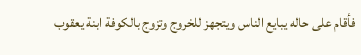فأقام على حاله يبايع الناس ويتجهز للخروج وتزوج بالكوفة ابنة يعقوب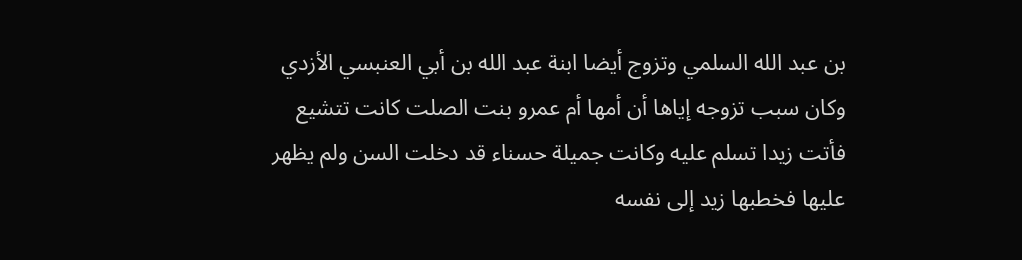بن عبد الله السلمي وتزوج أيضا ابنة عبد الله بن أبي العنبسي الأزدي وكان سبب تزوجه إياها أن أمها أم عمرو بنت الصلت كانت تتشيع فأتت زيدا تسلم عليه وكانت جميلة حسناء قد دخلت السن ولم يظهر عليها فخطبها زيد إلى نفسه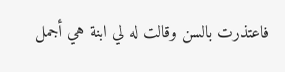فاعتذرت بالسن وقالت له لي ابنة هي أجمل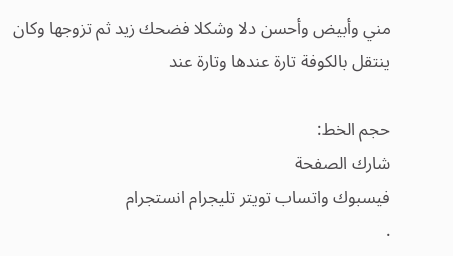مني وأبيض وأحسن دلا وشكلا فضحك زيد ثم تزوجها وكان ينتقل بالكوفة تارة عندها وتارة عند

حجم الخط:
شارك الصفحة
فيسبوك واتساب تويتر تليجرام انستجرام
.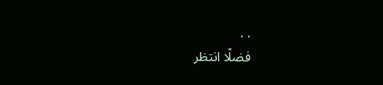. .
فضلًا انتظر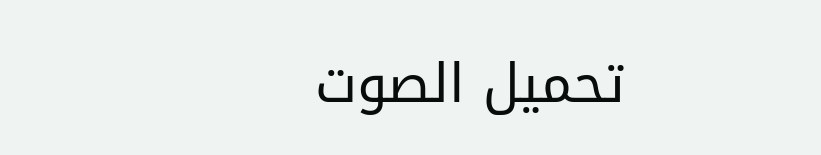تحميل الصوت